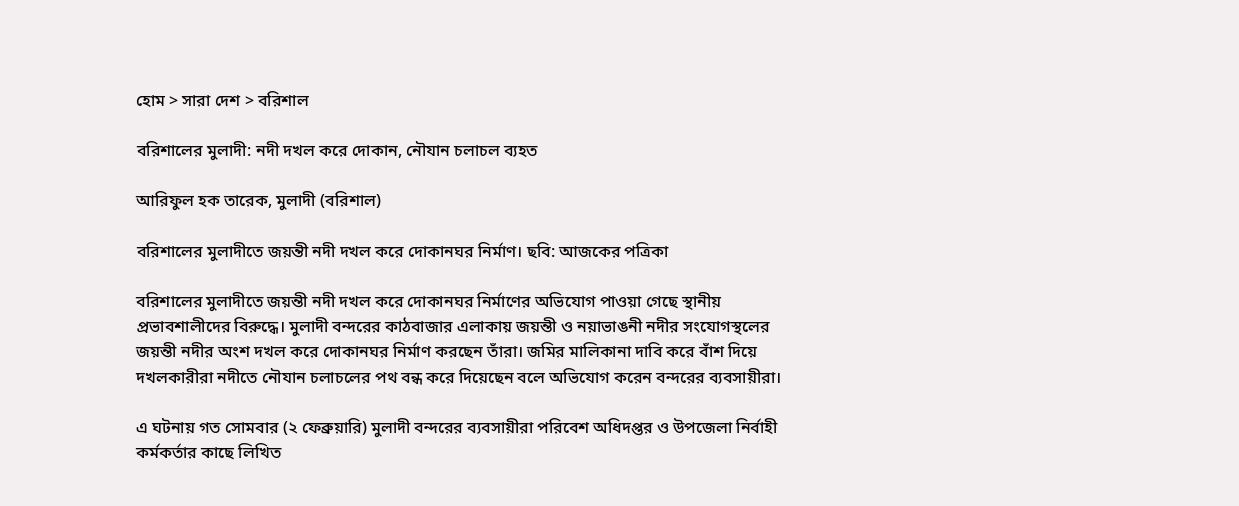হোম > সারা দেশ > বরিশাল

বরিশালের মুলাদী: নদী দখল করে দোকান, নৌযান চলাচল ব্যহত

আরিফুল হক তারেক, মুলাদী (বরিশাল)

বরিশালের মুলাদীতে জয়ন্তী নদী দখল করে দোকানঘর নির্মাণ। ছবি: আজকের পত্রিকা

বরিশালের মুলাদীতে জয়ন্তী নদী দখল করে দোকানঘর নির্মাণের অভিযোগ পাওয়া গেছে স্থানীয় প্রভাবশালীদের বিরুদ্ধে। মুলাদী বন্দরের কাঠবাজার এলাকায় জয়ন্তী ও নয়াভাঙনী নদীর সংযোগস্থলের জয়ন্তী নদীর অংশ দখল করে দোকানঘর নির্মাণ করছেন তাঁরা। জমির মালিকানা দাবি করে বাঁশ দিয়ে দখলকারীরা নদীতে নৌযান চলাচলের পথ বন্ধ করে দিয়েছেন বলে অভিযোগ করেন বন্দরের ব্যবসায়ীরা।

এ ঘটনায় গত সোমবার (২ ফেব্রুয়ারি) মুলাদী বন্দরের ব্যবসায়ীরা পরিবেশ অধিদপ্তর ও উপজেলা নির্বাহী কর্মকর্তার কাছে লিখিত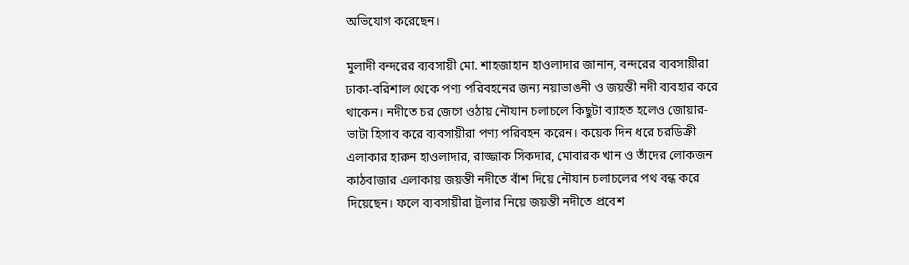অভিযোগ করেছেন।

মুলাদী বন্দরের ব্যবসায়ী মো. শাহজাহান হাওলাদার জানান, বন্দরের ব্যবসায়ীরা ঢাকা-বরিশাল থেকে পণ্য পরিবহনের জন্য নয়াভাঙনী ও জয়ন্তী নদী ব্যবহার করে থাকেন। নদীতে চর জেগে ওঠায় নৌযান চলাচলে কিছুটা ব্যাহত হলেও জোয়ার-ভাটা হিসাব করে ব্যবসায়ীরা পণ্য পরিবহন করেন। কয়েক দিন ধরে চরডিক্রী এলাকার হারুন হাওলাদার, রাজ্জাক সিকদার, মোবারক খান ও তাঁদের লোকজন কাঠবাজার এলাকায় জয়ন্তী নদীতে বাঁশ দিয়ে নৌযান চলাচলের পথ বন্ধ করে দিয়েছেন। ফলে ব্যবসায়ীরা ট্রলার নিয়ে জয়ন্তী নদীতে প্রবেশ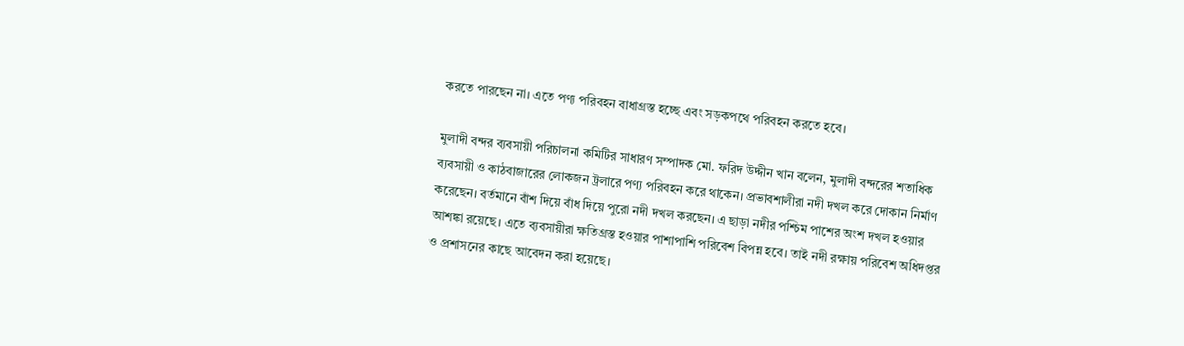করতে পারছেন না। এতে পণ্য পরিবহন বাধাগ্রস্ত হচ্ছে এবং সড়কপথে পরিবহন করতে হবে।

মুলাদী বন্দর ব্যবসায়ী পরিচালনা কমিটির সাধারণ সম্পাদক মো. ফরিদ উদ্দীন খান বলেন, মুলাদী বন্দরের শতাধিক ব্যবসায়ী ও কাঠবাজারের লোকজন ট্রলারে পণ্য পরিবহন করে থাকেন। প্রভাবশালীরা নদী দখল করে দোকান নির্মাণ করেছেন। বর্তমানে বাঁশ দিয়ে বাঁধ দিয়ে পুরো নদী দখল করছেন। এ ছাড়া নদীর পশ্চিম পাশের অংশ দখল হওয়ার আশঙ্কা রয়েছে। এতে ব্যবসায়ীরা ক্ষতিগ্রস্ত হওয়ার পাশাপাশি পরিবেশ বিপন্ন হবে। তাই নদী রক্ষায় পরিবেশ অধিদপ্তর ও প্রশাসনের কাছে আবেদন করা হয়েছে।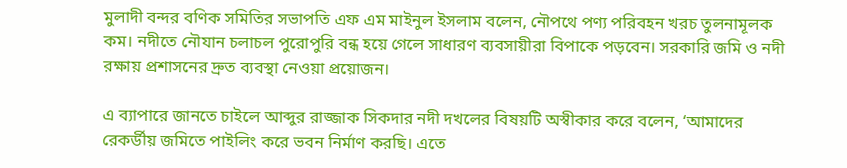মুলাদী বন্দর বণিক সমিতির সভাপতি এফ এম মাইনুল ইসলাম বলেন, নৌপথে পণ্য পরিবহন খরচ তুলনামূলক কম। নদীতে নৌযান চলাচল পুরোপুরি বন্ধ হয়ে গেলে সাধারণ ব্যবসায়ীরা বিপাকে পড়বেন। সরকারি জমি ও নদী রক্ষায় প্রশাসনের দ্রুত ব্যবস্থা নেওয়া প্রয়োজন।

এ ব্যাপারে জানতে চাইলে আব্দুর রাজ্জাক সিকদার নদী দখলের বিষয়টি অস্বীকার করে বলেন, ‘আমাদের রেকর্ডীয় জমিতে পাইলিং করে ভবন নির্মাণ করছি। এতে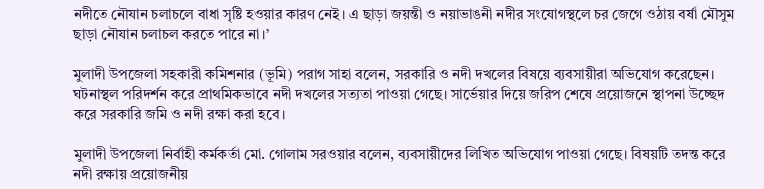নদীতে নৌযান চলাচলে বাধা সৃষ্টি হওয়ার কারণ নেই। এ ছাড়া জয়ন্তী ও নয়াভাঙনী নদীর সংযোগস্থলে চর জেগে ওঠায় বর্ষা মৌসুম ছাড়া নৌযান চলাচল করতে পারে না।’

মুলাদী উপজেলা সহকারী কমিশনার (ভূমি) পরাগ সাহা বলেন, সরকারি ও নদী দখলের বিষয়ে ব্যবসায়ীরা অভিযোগ করেছেন। ঘটনাস্থল পরিদর্শন করে প্রাথমিকভাবে নদী দখলের সত্যতা পাওয়া গেছে। সার্ভেয়ার দিয়ে জরিপ শেষে প্রয়োজনে স্থাপনা উচ্ছেদ করে সরকারি জমি ও নদী রক্ষা করা হবে।

মুলাদী উপজেলা নির্বাহী কর্মকর্তা মো. গোলাম সরওয়ার বলেন, ব্যবসায়ীদের লিখিত অভিযোগ পাওয়া গেছে। বিষয়টি তদন্ত করে নদী রক্ষায় প্রয়োজনীয়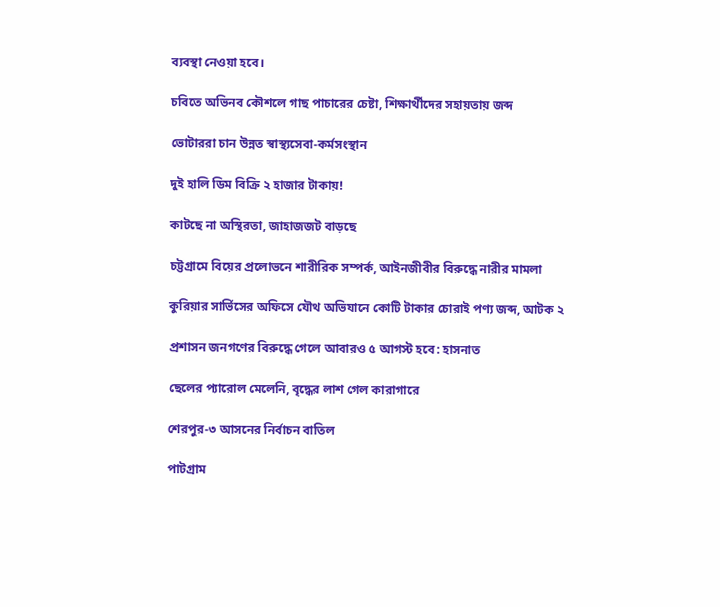ব্যবস্থা নেওয়া হবে।

চবিতে অভিনব কৌশলে গাছ পাচারের চেষ্টা, শিক্ষার্থীদের সহায়তায় জব্দ

ভোটাররা চান উন্নত স্বাস্থ্যসেবা-কর্মসংস্থান

দুই হালি ডিম বিক্রি ২ হাজার টাকায়!

কাটছে না অস্থিরতা, জাহাজজট বাড়ছে

চট্টগ্রামে বিয়ের প্রলোভনে শারীরিক সম্পর্ক, আইনজীবীর বিরুদ্ধে নারীর মামলা

কুরিয়ার সার্ভিসের অফিসে যৌথ অভিযানে কোটি টাকার চোরাই পণ্য জব্দ, আটক ২

প্রশাসন জনগণের বিরুদ্ধে গেলে আবারও ৫ আগস্ট হবে: হাসনাত

ছেলের প্যারোল মেলেনি, বৃদ্ধের লাশ গেল কারাগারে

শেরপুর-৩ আসনের নির্বাচন বাতিল

পাটগ্রাম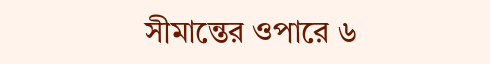সীমান্তের ওপারে ৬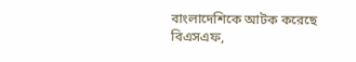বাংলাদেশিকে আটক করেছে বিএসএফ,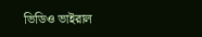ভিডিও ভাইরাল